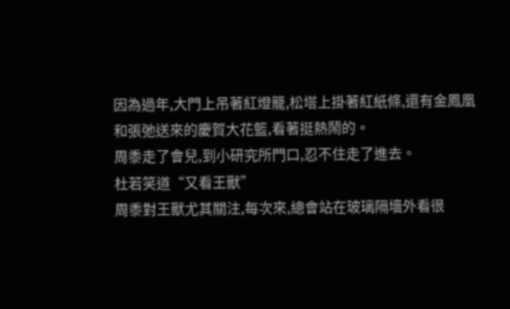因為過年,大門上吊著紅燈籠,松塔上掛著紅紙條,還有金鳳凰和張弛送來的慶賀大花籃,看著挺熱鬧的。
周黍走了會兒,到小研究所門口,忍不住走了進去。
杜若笑道“又看王獸”
周黍對王獸尤其關注,每次來,總會站在玻璃隔墻外看很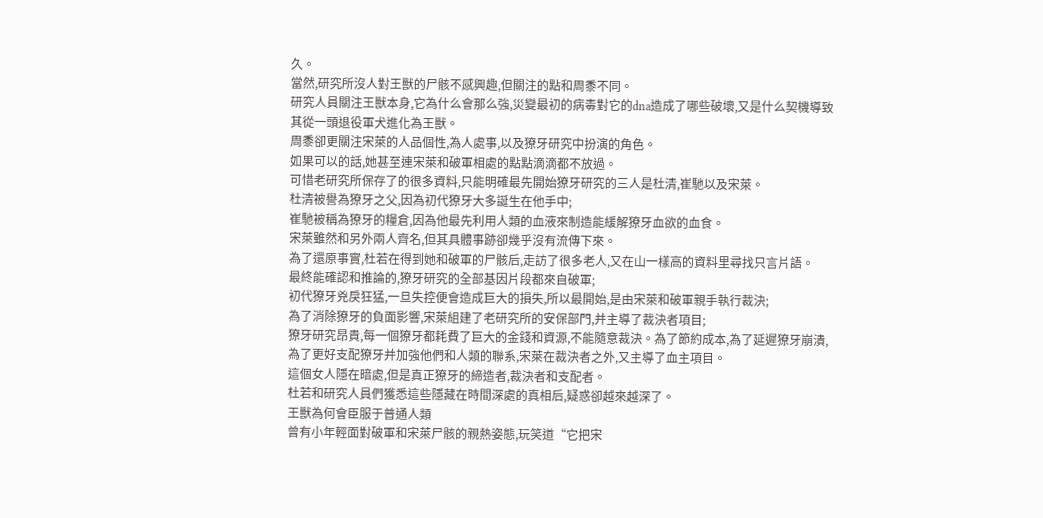久。
當然,研究所沒人對王獸的尸骸不感興趣,但關注的點和周黍不同。
研究人員關注王獸本身,它為什么會那么強,災變最初的病毒對它的dna造成了哪些破壞,又是什么契機導致其從一頭退役軍犬進化為王獸。
周黍卻更關注宋萊的人品個性,為人處事,以及獠牙研究中扮演的角色。
如果可以的話,她甚至連宋萊和破軍相處的點點滴滴都不放過。
可惜老研究所保存了的很多資料,只能明確最先開始獠牙研究的三人是杜清,崔馳以及宋萊。
杜清被譽為獠牙之父,因為初代獠牙大多誕生在他手中;
崔馳被稱為獠牙的糧倉,因為他最先利用人類的血液來制造能緩解獠牙血欲的血食。
宋萊雖然和另外兩人齊名,但其具體事跡卻幾乎沒有流傳下來。
為了還原事實,杜若在得到她和破軍的尸骸后,走訪了很多老人,又在山一樣高的資料里尋找只言片語。
最終能確認和推論的,獠牙研究的全部基因片段都來自破軍;
初代獠牙兇戾狂猛,一旦失控便會造成巨大的損失,所以最開始,是由宋萊和破軍親手執行裁決;
為了消除獠牙的負面影響,宋萊組建了老研究所的安保部門,并主導了裁決者項目;
獠牙研究昂貴,每一個獠牙都耗費了巨大的金錢和資源,不能隨意裁決。為了節約成本,為了延遲獠牙崩潰,為了更好支配獠牙并加強他們和人類的聯系,宋萊在裁決者之外,又主導了血主項目。
這個女人隱在暗處,但是真正獠牙的締造者,裁決者和支配者。
杜若和研究人員們獲悉這些隱藏在時間深處的真相后,疑惑卻越來越深了。
王獸為何會臣服于普通人類
曾有小年輕面對破軍和宋萊尸骸的親熱姿態,玩笑道“它把宋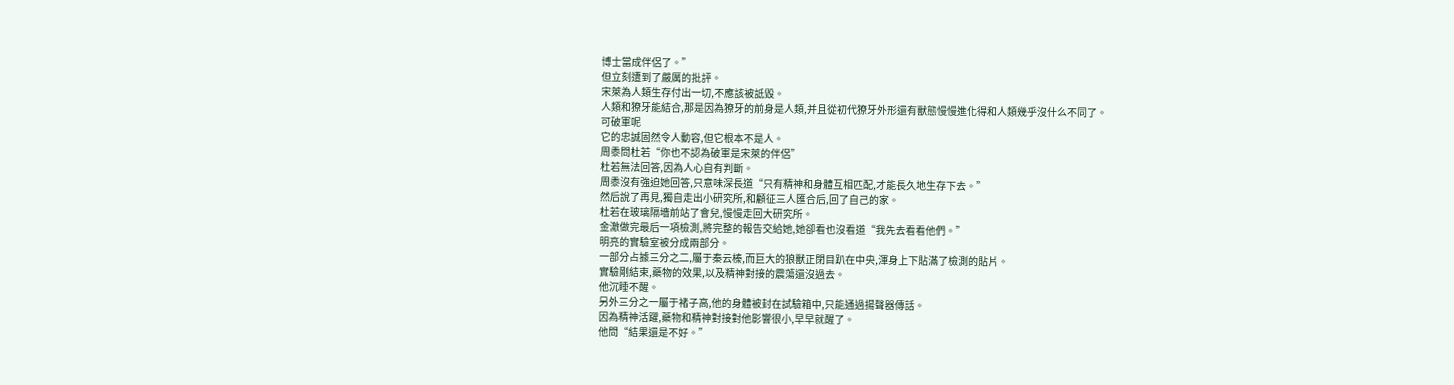博士當成伴侶了。”
但立刻遭到了嚴厲的批評。
宋萊為人類生存付出一切,不應該被詆毀。
人類和獠牙能結合,那是因為獠牙的前身是人類,并且從初代獠牙外形還有獸態慢慢進化得和人類幾乎沒什么不同了。
可破軍呢
它的忠誠固然令人動容,但它根本不是人。
周黍問杜若“你也不認為破軍是宋萊的伴侶”
杜若無法回答,因為人心自有判斷。
周黍沒有強迫她回答,只意味深長道“只有精神和身體互相匹配,才能長久地生存下去。”
然后說了再見,獨自走出小研究所,和顧征三人匯合后,回了自己的家。
杜若在玻璃隔墻前站了會兒,慢慢走回大研究所。
金澈做完最后一項檢測,將完整的報告交給她,她卻看也沒看道“我先去看看他們。”
明亮的實驗室被分成兩部分。
一部分占據三分之二,屬于秦云榛,而巨大的狼獸正閉目趴在中央,渾身上下貼滿了檢測的貼片。
實驗剛結束,藥物的效果,以及精神對接的震蕩還沒過去。
他沉睡不醒。
另外三分之一屬于褚子高,他的身體被封在試驗箱中,只能通過揚聲器傳話。
因為精神活躍,藥物和精神對接對他影響很小,早早就醒了。
他問“結果還是不好。”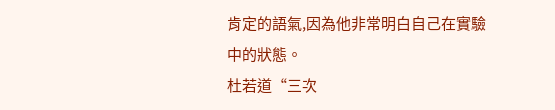肯定的語氣,因為他非常明白自己在實驗中的狀態。
杜若道“三次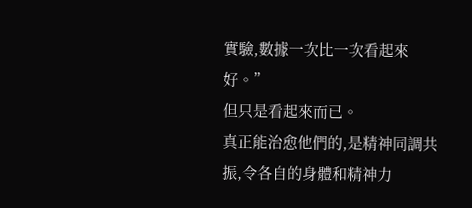實驗,數據一次比一次看起來好。”
但只是看起來而已。
真正能治愈他們的,是精神同調共振,令各自的身體和精神力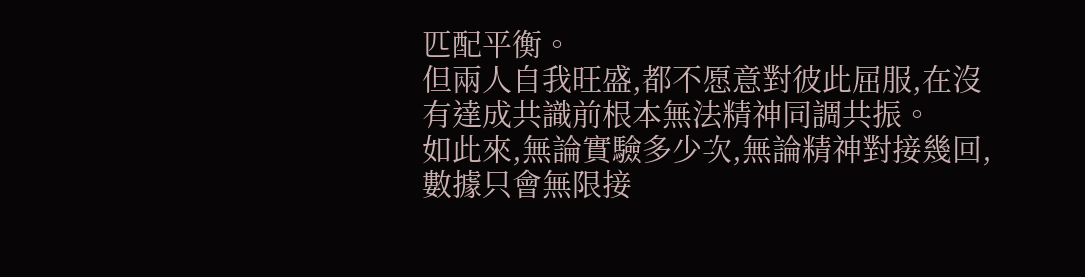匹配平衡。
但兩人自我旺盛,都不愿意對彼此屈服,在沒有達成共識前根本無法精神同調共振。
如此來,無論實驗多少次,無論精神對接幾回,數據只會無限接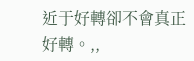近于好轉卻不會真正好轉。,,